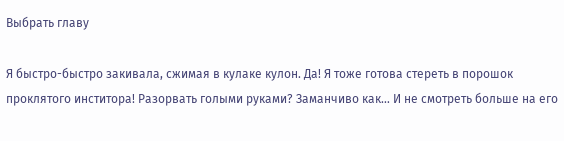Выбрать главу

Я быстро-быстро закивала, сжимая в кулаке кулон. Да! Я тоже готова стереть в порошок проклятого инститора! Разорвать голыми руками? Заманчиво как… И не смотреть больше на его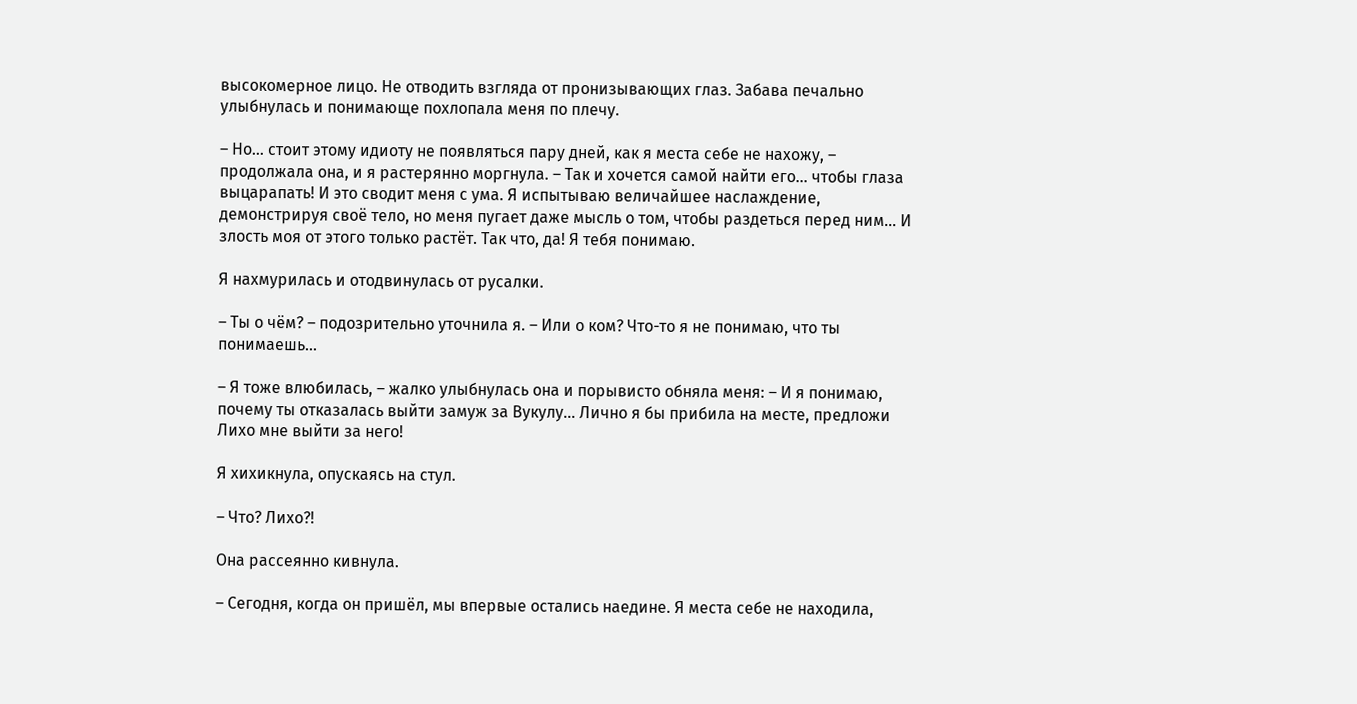высокомерное лицо. Не отводить взгляда от пронизывающих глаз. Забава печально улыбнулась и понимающе похлопала меня по плечу.

– Но… стоит этому идиоту не появляться пару дней, как я места себе не нахожу, – продолжала она, и я растерянно моргнула. – Так и хочется самой найти его… чтобы глаза выцарапать! И это сводит меня с ума. Я испытываю величайшее наслаждение, демонстрируя своё тело, но меня пугает даже мысль о том, чтобы раздеться перед ним… И злость моя от этого только растёт. Так что, да! Я тебя понимаю.

Я нахмурилась и отодвинулась от русалки.

– Ты о чём? – подозрительно уточнила я. – Или о ком? Что-то я не понимаю, что ты понимаешь…

– Я тоже влюбилась, – жалко улыбнулась она и порывисто обняла меня: – И я понимаю, почему ты отказалась выйти замуж за Вукулу… Лично я бы прибила на месте, предложи Лихо мне выйти за него!

Я хихикнула, опускаясь на стул.

– Что? Лихо?!

Она рассеянно кивнула.

– Сегодня, когда он пришёл, мы впервые остались наедине. Я места себе не находила,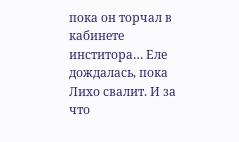пока он торчал в кабинете инститора… Еле дождалась, пока Лихо свалит. И за что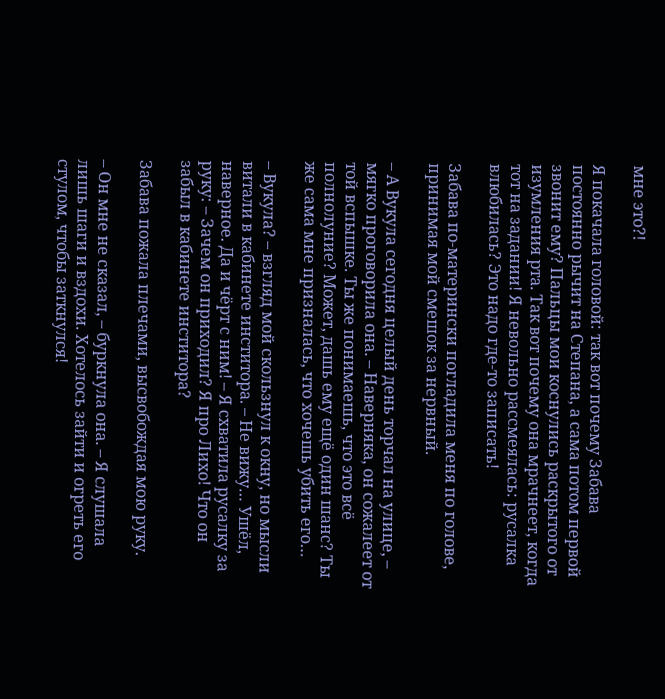мне это?!

Я покачала головой: так вот почему Забава постоянно рычит на Степана, а сама потом первой звонит ему? Пальцы мои коснулись раскрытого от изумления рта. Так вот почему она мрачнеет, когда тот на задании! Я невольно рассмеялась: русалка влюбилась? Это надо где-то записать!

Забава по-матерински погладила меня по голове, принимая мой смешок за нервный.

– А Вукула сегодня целый день торчал на улице, – мягко проговорила она. – Наверняка, он сожалеет от той вспышке. Ты же понимаешь, что это всё полнолуние? Может, дашь ему ещё один шанс? Ты же сама мне призналась, что хочешь убить его…

– Вукула? – взгляд мой скользнул к окну, но мысли витали в кабинете инститора. – Не вижу… Ушёл, наверное. Да и чёрт с ним! – Я схватила русалку за руку: – Зачем он приходил? Я про Лихо! Что он забыл в кабинете инститора?

Забава пожала плечами, высвобождая мою руку.

– Он мне не сказал, – буркнула она. – Я слушала лишь шаги и вздохи. Хотелось зайти и огреть его стулом, чтобы заткнулся!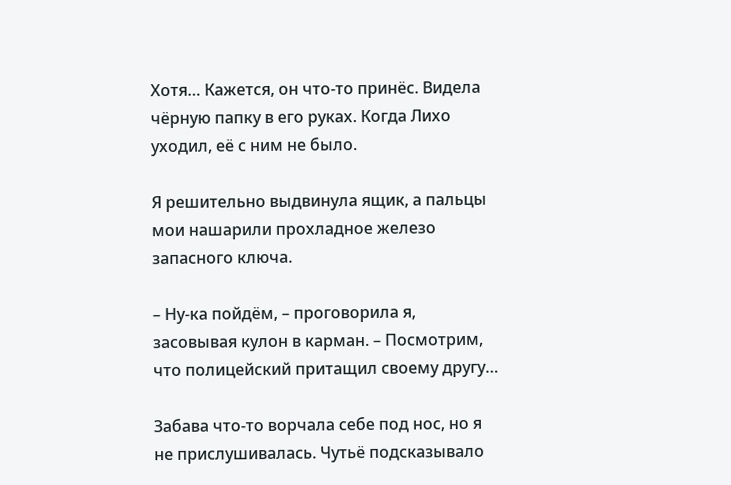Хотя… Кажется, он что-то принёс. Видела чёрную папку в его руках. Когда Лихо уходил, её с ним не было.

Я решительно выдвинула ящик, а пальцы мои нашарили прохладное железо запасного ключа.

– Ну-ка пойдём, – проговорила я, засовывая кулон в карман. – Посмотрим, что полицейский притащил своему другу…

Забава что-то ворчала себе под нос, но я не прислушивалась. Чутьё подсказывало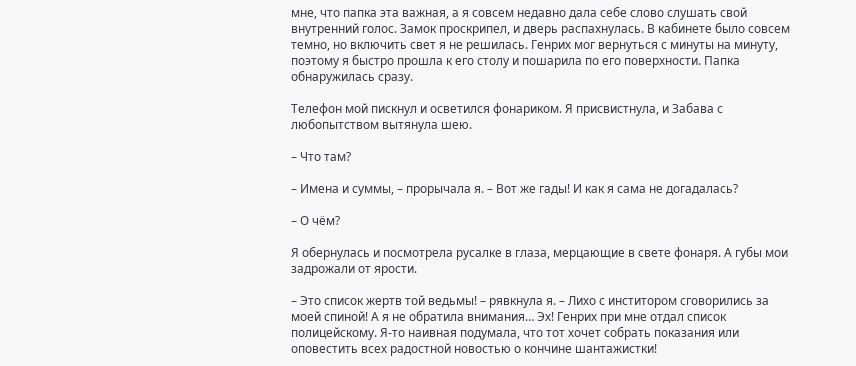мне, что папка эта важная, а я совсем недавно дала себе слово слушать свой внутренний голос. Замок проскрипел, и дверь распахнулась. В кабинете было совсем темно, но включить свет я не решилась. Генрих мог вернуться с минуты на минуту, поэтому я быстро прошла к его столу и пошарила по его поверхности. Папка обнаружилась сразу.

Телефон мой пискнул и осветился фонариком. Я присвистнула, и Забава с любопытством вытянула шею.

– Что там?

– Имена и суммы, – прорычала я. – Вот же гады! И как я сама не догадалась?

– О чём?

Я обернулась и посмотрела русалке в глаза, мерцающие в свете фонаря. А губы мои задрожали от ярости.

– Это список жертв той ведьмы! – рявкнула я. – Лихо с инститором сговорились за моей спиной! А я не обратила внимания… Эх! Генрих при мне отдал список полицейскому. Я-то наивная подумала, что тот хочет собрать показания или оповестить всех радостной новостью о кончине шантажистки!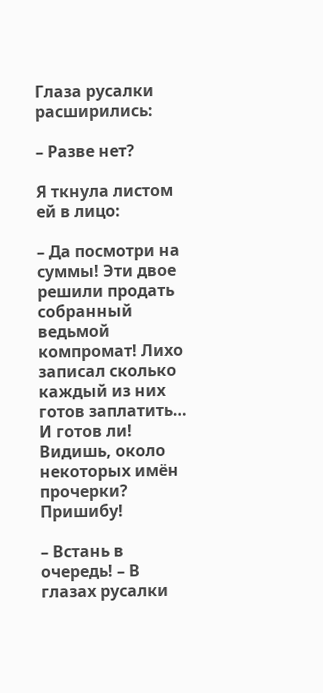Глаза русалки расширились:

– Разве нет?

Я ткнула листом ей в лицо:

– Да посмотри на суммы! Эти двое решили продать собранный ведьмой компромат! Лихо записал сколько каждый из них готов заплатить… И готов ли! Видишь, около некоторых имён прочерки? Пришибу!

– Встань в очередь! – В глазах русалки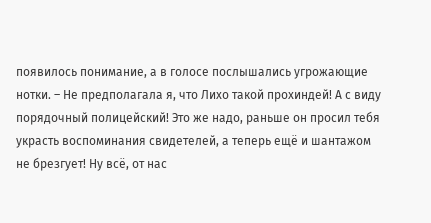появилось понимание, а в голосе послышались угрожающие нотки. – Не предполагала я, что Лихо такой прохиндей! А с виду порядочный полицейский! Это же надо, раньше он просил тебя украсть воспоминания свидетелей, а теперь ещё и шантажом не брезгует! Ну всё, от нас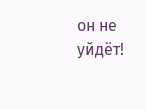он не уйдёт!